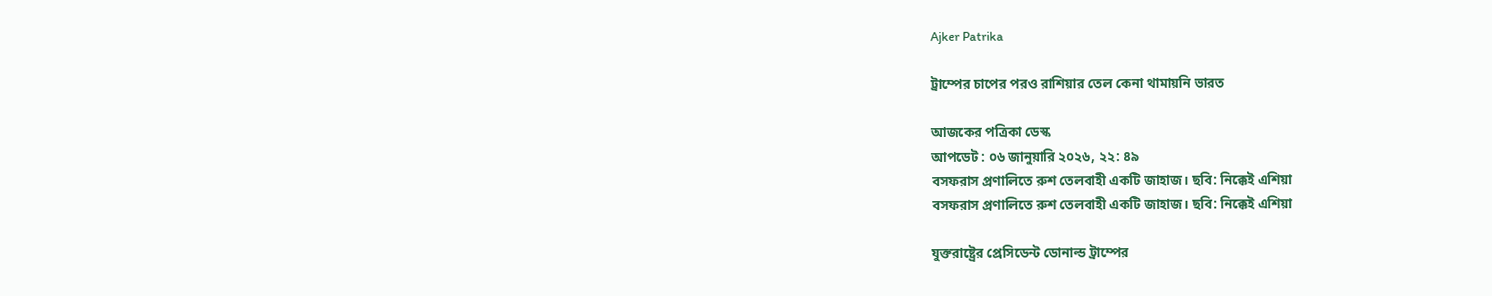Ajker Patrika

ট্রাম্পের চাপের পরও রাশিয়ার তেল কেনা থামায়নি ভারত

আজকের পত্রিকা ডেস্ক
আপডেট : ০৬ জানুয়ারি ২০২৬, ২২: ৪৯
বসফরাস প্রণালিতে রুশ তেলবাহী একটি জাহাজ। ছবি: নিক্কেই এশিয়া
বসফরাস প্রণালিতে রুশ তেলবাহী একটি জাহাজ। ছবি: নিক্কেই এশিয়া

যুক্তরাষ্ট্রের প্রেসিডেন্ট ডোনাল্ড ট্রাম্পের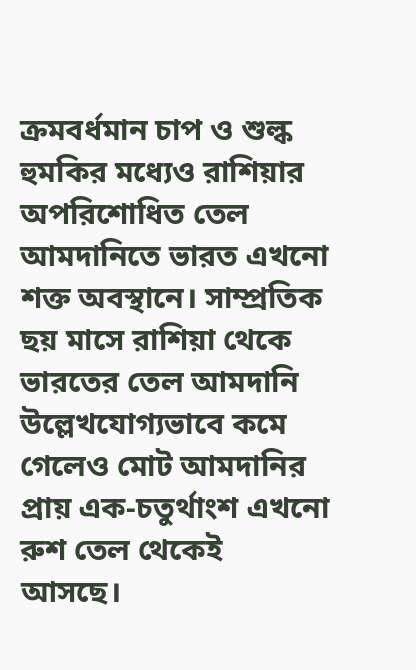ক্রমবর্ধমান চাপ ও শুল্ক হুমকির মধ্যেও রাশিয়ার অপরিশোধিত তেল আমদানিতে ভারত এখনো শক্ত অবস্থানে। সাম্প্রতিক ছয় মাসে রাশিয়া থেকে ভারতের তেল আমদানি উল্লেখযোগ্যভাবে কমে গেলেও মোট আমদানির প্রায় এক-চতুর্থাংশ এখনো রুশ তেল থেকেই আসছে।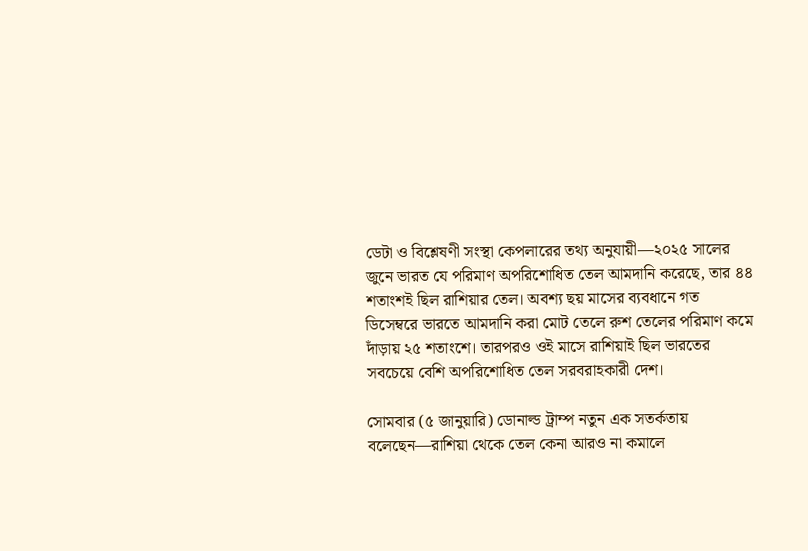ডেটা ও বিশ্লেষণী সংস্থা কেপলারের তথ্য অনুযায়ী—২০২৫ সালের জুনে ভারত যে পরিমাণ অপরিশোধিত তেল আমদানি করেছে, তার ৪৪ শতাংশই ছিল রাশিয়ার তেল। অবশ্য ছয় মাসের ব্যবধানে গত ডিসেম্বরে ভারতে আমদানি করা মোট তেলে রুশ তেলের পরিমাণ কমে দাঁড়ায় ২৫ শতাংশে। তারপরও ওই মাসে রাশিয়াই ছিল ভারতের সবচেয়ে বেশি অপরিশোধিত তেল সরবরাহকারী দেশ।

সোমবার (৫ জানুয়ারি) ডোনাল্ড ট্রাম্প নতুন এক সতর্কতায় বলেছেন—রাশিয়া থেকে তেল কেনা আরও না কমালে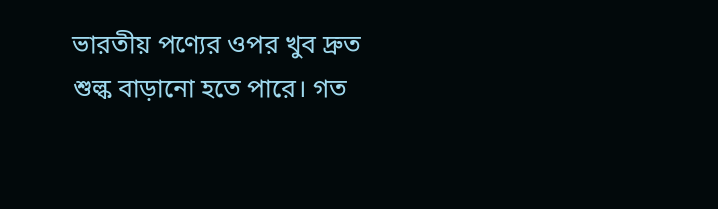ভারতীয় পণ্যের ওপর খুব দ্রুত শুল্ক বাড়ানো হতে পারে। গত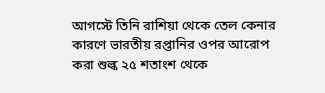আগস্টে তিনি রাশিয়া থেকে তেল কেনার কারণে ভারতীয় রপ্তানির ওপর আরোপ করা শুল্ক ২৫ শতাংশ থেকে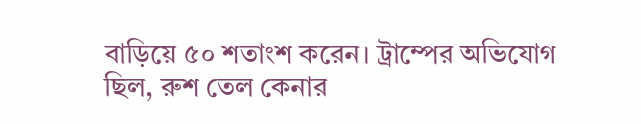বাড়িয়ে ৫০ শতাংশ করেন। ট্রাম্পের অভিযোগ ছিল, রুশ তেল কেনার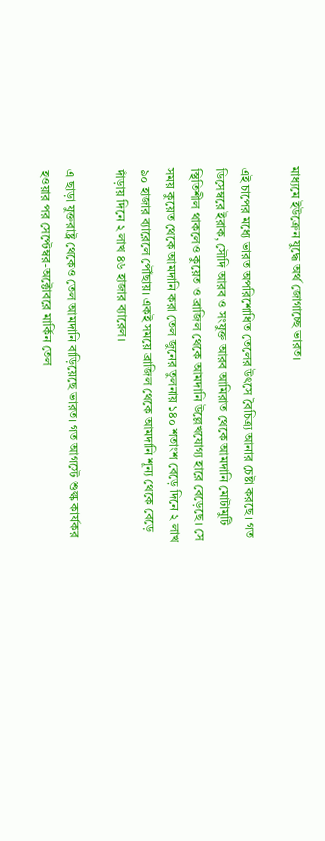মাধ্যমে ইউক্রেন যুদ্ধে অর্থ জোগাচ্ছে ভারত।

এই চাপের মধ্যে ভারত অপরিশোধিত তেলের উৎসে বৈচিত্র্য আনার চেষ্টা করছে। গত ডিসেম্বরে ইরাক, সৌদি আরব ও সংযুক্ত আরব আমিরাত থেকে আমদানি মোটামুটি স্থিতিশীল থাকলেও কুয়েত ও ব্রাজিল থেকে আমদানি উল্লেখযোগ্য হারে বেড়েছে। সে সময় কুয়েত থেকে আমদানি করা তেল জুনের তুলনায় ১৪০ শতাংশ বেড়ে দিনে ২ লাখ ৯০ হাজার ব্যারেলে পৌঁছায়। একই সময়ে ব্রাজিল থেকে আমদানি শূন্য থেকে বেড়ে দাঁড়ায় দিনে ২ লাখ ৪৬ হাজার ব্যারেল।

এ ছাড়া যুক্তরাষ্ট্র থেকেও তেল আমদানি বাড়িয়েছে ভারত। গত আগস্টে শুল্ক কার্যকর হওয়ার পর সেপ্টেম্বর-অক্টোবরে মার্কিন তেল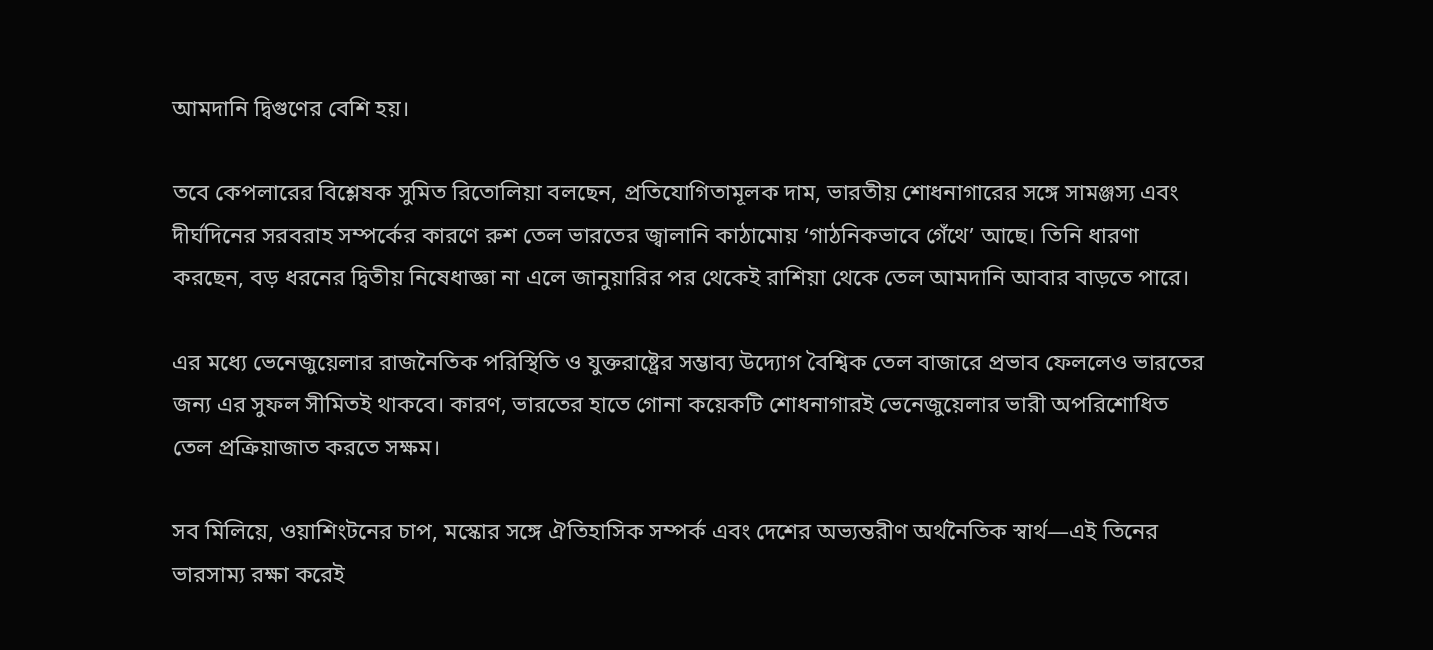আমদানি দ্বিগুণের বেশি হয়।

তবে কেপলারের বিশ্লেষক সুমিত রিতোলিয়া বলছেন, প্রতিযোগিতামূলক দাম, ভারতীয় শোধনাগারের সঙ্গে সামঞ্জস্য এবং দীর্ঘদিনের সরবরাহ সম্পর্কের কারণে রুশ তেল ভারতের জ্বালানি কাঠামোয় ‘গাঠনিকভাবে গেঁথে’ আছে। তিনি ধারণা করছেন, বড় ধরনের দ্বিতীয় নিষেধাজ্ঞা না এলে জানুয়ারির পর থেকেই রাশিয়া থেকে তেল আমদানি আবার বাড়তে পারে।

এর মধ্যে ভেনেজুয়েলার রাজনৈতিক পরিস্থিতি ও যুক্তরাষ্ট্রের সম্ভাব্য উদ্যোগ বৈশ্বিক তেল বাজারে প্রভাব ফেললেও ভারতের জন্য এর সুফল সীমিতই থাকবে। কারণ, ভারতের হাতে গোনা কয়েকটি শোধনাগারই ভেনেজুয়েলার ভারী অপরিশোধিত তেল প্রক্রিয়াজাত করতে সক্ষম।

সব মিলিয়ে, ওয়াশিংটনের চাপ, মস্কোর সঙ্গে ঐতিহাসিক সম্পর্ক এবং দেশের অভ্যন্তরীণ অর্থনৈতিক স্বার্থ—এই তিনের ভারসাম্য রক্ষা করেই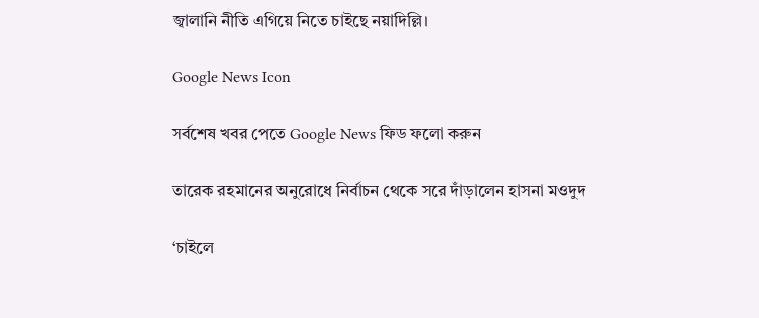জ্বালানি নীতি এগিয়ে নিতে চাইছে নয়াদিল্লি।

Google News Icon

সর্বশেষ খবর পেতে Google News ফিড ফলো করুন

তারেক রহমানের অনুরোধে নির্বাচন থেকে সরে দাঁড়ালেন হাসনা মওদুদ

‘চাইলে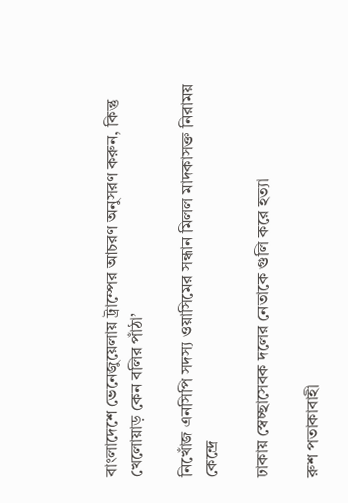বাংলাদেশে ভেনেজুয়েলায় ট্রাম্পের আচরণ অনুসরণ করুন, কিন্তু খেলোয়াড় কেন বলির পাঁঠা’

নিখোঁজ এনসিপি সদস্য ওয়াসিমের সন্ধান মিলল মাদকাসক্ত নিরাময় কেন্দ্রে

ঢাকায় স্বেচ্ছাসেবক দলের নেতাকে গুলি করে হত্যা

রুশ পতাকাবাহী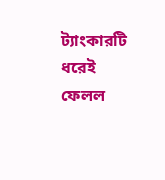ট্যাংকারটি ধরেই ফেলল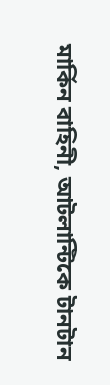মার্কিন বাহিনী, আটলান্টিকে টানটান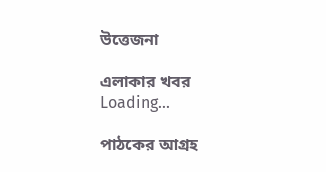উত্তেজনা

এলাকার খবর
Loading...

পাঠকের আগ্রহ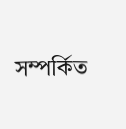সম্পর্কিত